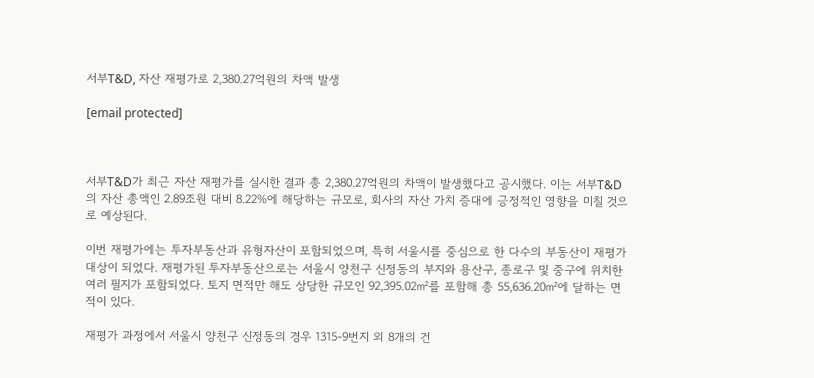서부T&D, 자산 재평가로 2,380.27억원의 차액 발생

[email protected]



서부T&D가 최근 자산 재평가를 실시한 결과 총 2,380.27억원의 차액이 발생했다고 공시했다. 이는 서부T&D의 자산 총액인 2.89조원 대비 8.22%에 해당하는 규모로, 회사의 자산 가치 증대에 긍정적인 영향을 미칠 것으로 예상된다.

이번 재평가에는 투자부동산과 유형자산이 포함되었으며, 특히 서울시를 중심으로 한 다수의 부동산이 재평가 대상이 되었다. 재평가된 투자부동산으로는 서울시 양천구 신정동의 부지와 용산구, 종로구 및 중구에 위치한 여러 필지가 포함되었다. 토지 면적만 해도 상당한 규모인 92,395.02㎡를 포함해 총 55,636.20㎡에 달하는 면적이 있다.

재평가 과정에서 서울시 양천구 신정동의 경우 1315-9번지 외 8개의 건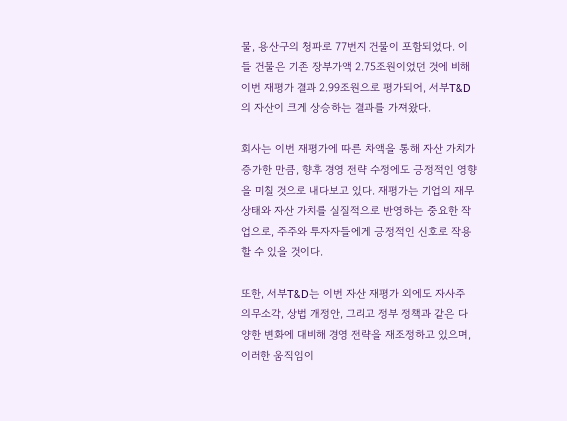물, 용산구의 청파로 77번지 건물이 포함되었다. 이들 건물은 기존 장부가액 2.75조원이었던 것에 비해 이번 재평가 결과 2.99조원으로 평가되어, 서부T&D의 자산이 크게 상승하는 결과를 가져왔다.

회사는 이번 재평가에 따른 차액을 통해 자산 가치가 증가한 만큼, 향후 경영 전략 수정에도 긍정적인 영향을 미칠 것으로 내다보고 있다. 재평가는 기업의 재무 상태와 자산 가치를 실질적으로 반영하는 중요한 작업으로, 주주와 투자자들에게 긍정적인 신호로 작용할 수 있을 것이다.

또한, 서부T&D는 이번 자산 재평가 외에도 자사주 의무소각, 상법 개정안, 그리고 정부 정책과 같은 다양한 변화에 대비해 경영 전략을 재조정하고 있으며, 이러한 움직임이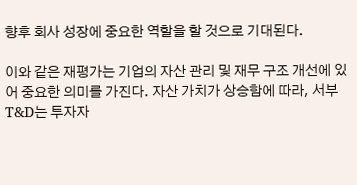향후 회사 성장에 중요한 역할을 할 것으로 기대된다.

이와 같은 재평가는 기업의 자산 관리 및 재무 구조 개선에 있어 중요한 의미를 가진다. 자산 가치가 상승함에 따라, 서부T&D는 투자자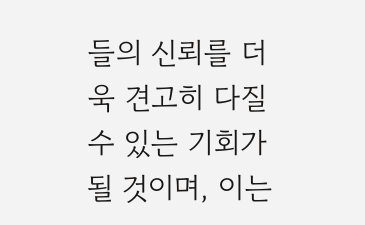들의 신뢰를 더욱 견고히 다질 수 있는 기회가 될 것이며, 이는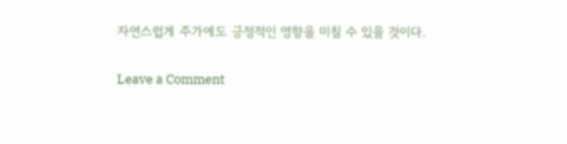자연스럽게 주가에도 긍정적인 영향을 미칠 수 있을 것이다.

Leave a Comment